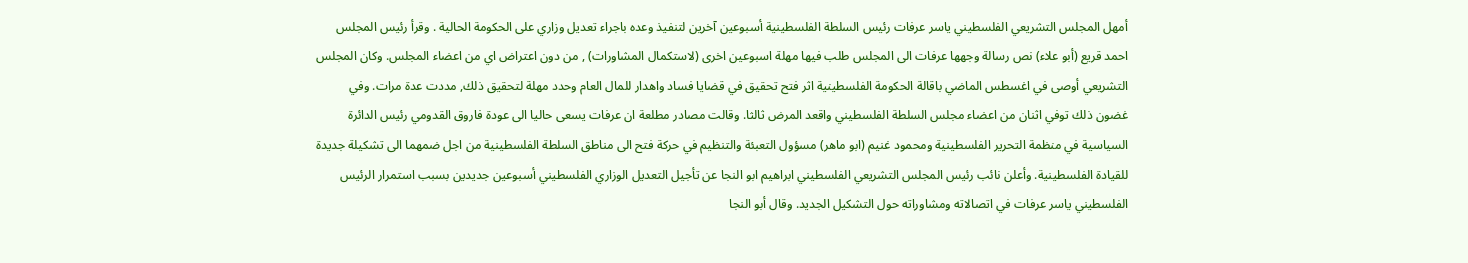أمهل المجلس التشريعي الفلسطيني ياسر عرفات رئيس السلطة الفلسطينية أسبوعين آخرين لتنفيذ وعده باجراء تعديل وزاري على الحكومة الحالية . وقرأ رئيس المجلس احمد قريع (أبو علاء) نص رسالة وجهها عرفات الى المجلس طلب فيها مهلة اسبوعين اخرى (لاستكمال المشاورات) , من دون اعتراض اي من اعضاء المجلس. وكان المجلس التشريعي أوصى في اغسطس الماضي باقالة الحكومة الفلسطينية اثر فتح تحقيق في قضايا فساد واهدار للمال العام وحدد مهلة لتحقيق ذلك, مددت عدة مرات. وفي غضون ذلك توفي اثنان من اعضاء مجلس السلطة الفلسطيني واقعد المرض ثالثا. وقالت مصادر مطلعة ان عرفات يسعى حاليا الى عودة فاروق القدومي رئيس الدائرة السياسية في منظمة التحرير الفلسطينية ومحمود غنيم (ابو ماهر) مسؤول التعبئة والتنظيم في حركة فتح الى مناطق السلطة الفلسطينية من اجل ضمهما الى تشكيلة جديدة للقيادة الفلسطينية. وأعلن نائب رئيس المجلس التشريعي الفلسطيني ابراهيم ابو النجا عن تأجيل التعديل الوزاري الفلسطيني أسبوعين جديدين بسبب استمرار الرئيس الفلسطيني ياسر عرفات في اتصالاته ومشاوراته حول التشكيل الجديد. وقال أبو النجا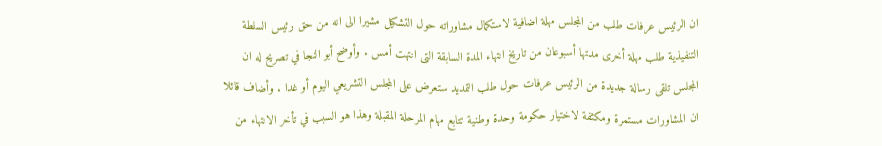ان الرئيس عرفات طلب من المجلس مهلة اضافية لاستكمال مشاوراته حول التشكيل مشيرا الى انه من حق رئيس السلطة التنفيذية طلب مهلة أخرى مدتها أسبوعان من تاريخ انتهاء المدة السابقة التى انتهت أمس . وأوضح أبو النجا في تصريح له ان المجلس تلقى رسالة جديدة من الرئيس عرفات حول طلب التمديد ستعرض على المجلس التشريعي اليوم أو غدا . وأضاف قائلا ان المشاورات مستمرة ومكثفة لاختيار حكومة وحدة وطنية تتابع مهام المرحلة المقبلة وهذا هو السبب في تأخر الانتهاء من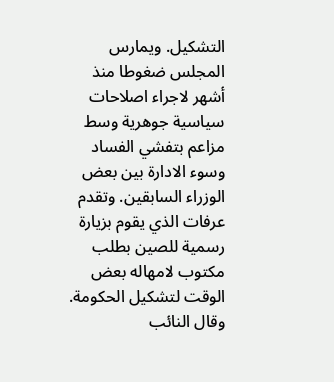التشكيل. ويمارس المجلس ضغوطا منذ أشهر لاجراء اصلاحات سياسية جوهرية وسط مزاعم بتفشي الفساد وسوء الادارة بين بعض الوزراء السابقين. وتقدم عرفات الذي يقوم بزيارة رسمية للصين بطلب مكتوب لامهاله بعض الوقت لتشكيل الحكومة. وقال النائب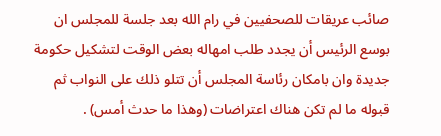صائب عريقات للصحفيين في رام الله بعد جلسة للمجلس ان بوسع الرئيس أن يجدد طلب امهاله بعض الوقت لتشكيل حكومة جديدة وان بامكان رئاسة المجلس أن تتلو ذلك على النواب ثم قبوله ما لم تكن هناك اعتراضات (وهذا ما حدث أمس) .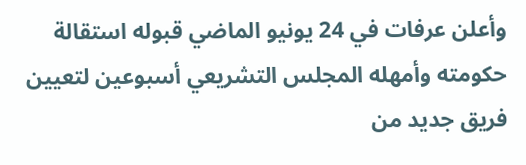وأعلن عرفات في 24 يونيو الماضي قبوله استقالة حكومته وأمهله المجلس التشريعي أسبوعين لتعيين فريق جديد من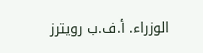الوزراء. أ.ف.ب رويترز